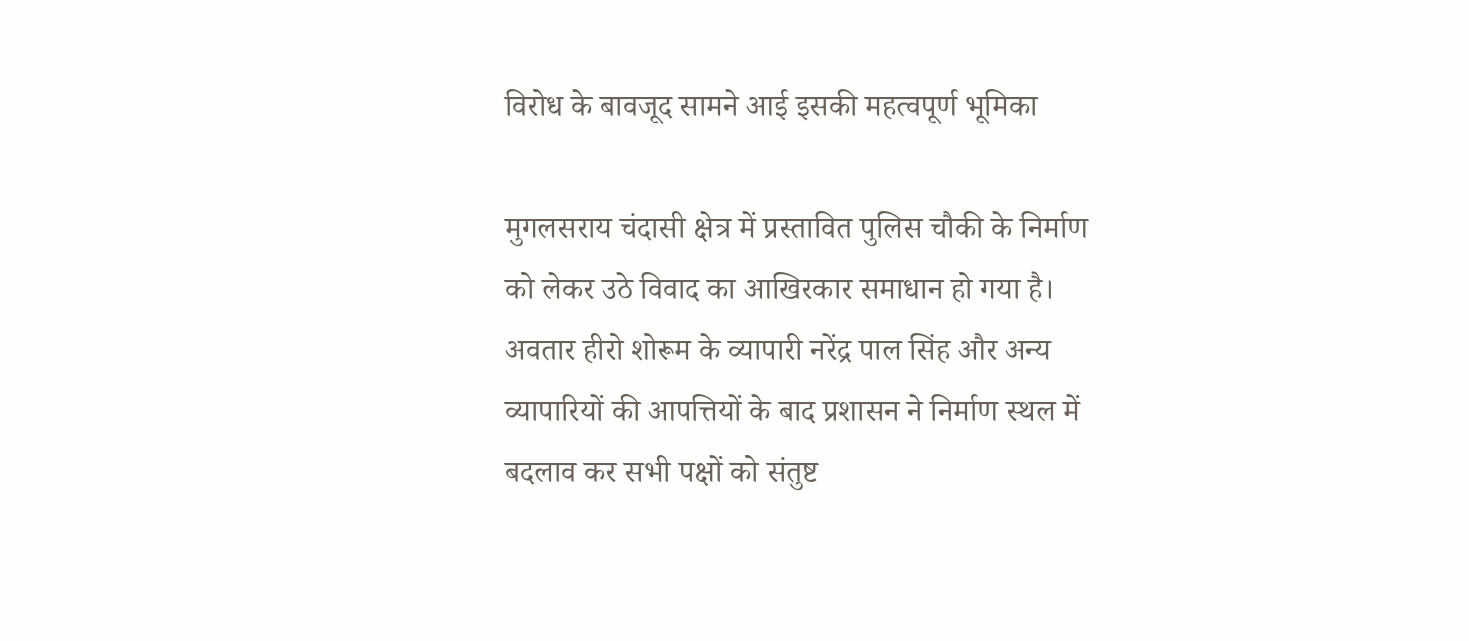विरोध के बावजूद सामने आई इसकी महत्वपूर्ण भूमिका

मुगलसराय चंदासी क्षेत्र में प्रस्तावित पुलिस चौकी के निर्माण को लेकर उठे विवाद का आखिरकार समाधान हो गया है। अवतार हीरो शोरूम के व्यापारी नरेंद्र पाल सिंह और अन्य व्यापारियों की आपत्तियों के बाद प्रशासन ने निर्माण स्थल में बदलाव कर सभी पक्षों को संतुष्ट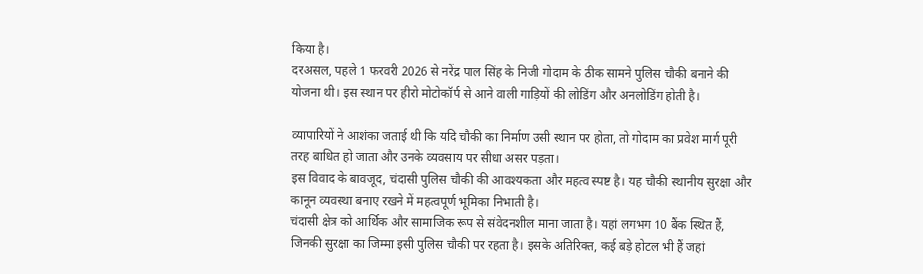किया है।
दरअसल, पहले 1 फरवरी 2026 से नरेंद्र पाल सिंह के निजी गोदाम के ठीक सामने पुलिस चौकी बनाने की योजना थी। इस स्थान पर हीरो मोटोकॉर्प से आने वाली गाड़ियों की लोडिंग और अनलोडिंग होती है।

व्यापारियों ने आशंका जताई थी कि यदि चौकी का निर्माण उसी स्थान पर होता, तो गोदाम का प्रवेश मार्ग पूरी तरह बाधित हो जाता और उनके व्यवसाय पर सीधा असर पड़ता।
इस विवाद के बावजूद, चंदासी पुलिस चौकी की आवश्यकता और महत्व स्पष्ट है। यह चौकी स्थानीय सुरक्षा और कानून व्यवस्था बनाए रखने में महत्वपूर्ण भूमिका निभाती है।
चंदासी क्षेत्र को आर्थिक और सामाजिक रूप से संवेदनशील माना जाता है। यहां लगभग 10 बैंक स्थित हैं, जिनकी सुरक्षा का जिम्मा इसी पुलिस चौकी पर रहता है। इसके अतिरिक्त, कई बड़े होटल भी हैं जहां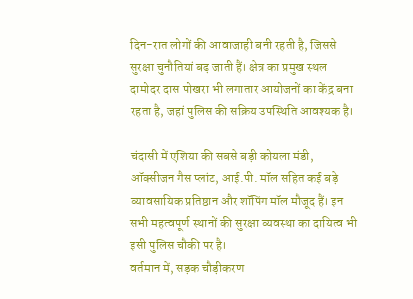दिन-रात लोगों की आवाजाही बनी रहती है, जिससे सुरक्षा चुनौतियां बढ़ जाती हैं। क्षेत्र का प्रमुख स्थल दामोदर दास पोखरा भी लगातार आयोजनों का केंद्र बना रहता है, जहां पुलिस की सक्रिय उपस्थिति आवश्यक है।

चंदासी में एशिया की सबसे बड़ी कोयला मंडी, ऑक्सीजन गैस प्लांट, आई.पी. मॉल सहित कई बड़े व्यावसायिक प्रतिष्ठान और शॉपिंग मॉल मौजूद हैं। इन सभी महत्वपूर्ण स्थानों की सुरक्षा व्यवस्था का दायित्व भी इसी पुलिस चौकी पर है।
वर्तमान में, सड़क चौड़ीकरण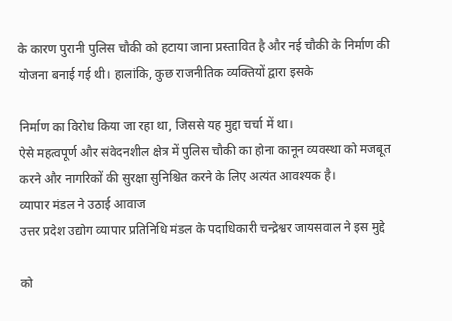के कारण पुरानी पुलिस चौकी को हटाया जाना प्रस्तावित है और नई चौकी के निर्माण की योजना बनाई गई थी। हालांकि, कुछ राजनीतिक व्यक्तियों द्वारा इसके

निर्माण का विरोध किया जा रहा था, जिससे यह मुद्दा चर्चा में था।
ऐसे महत्वपूर्ण और संवेदनशील क्षेत्र में पुलिस चौकी का होना कानून व्यवस्था को मजबूत करने और नागरिकों की सुरक्षा सुनिश्चित करने के लिए अत्यंत आवश्यक है।
व्यापार मंडल ने उठाई आवाज
उत्तर प्रदेश उद्योग व्यापार प्रतिनिधि मंडल के पदाधिकारी चन्द्रेश्वर जायसवाल ने इस मुद्दे

को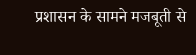प्रशासन के सामने मजबूती से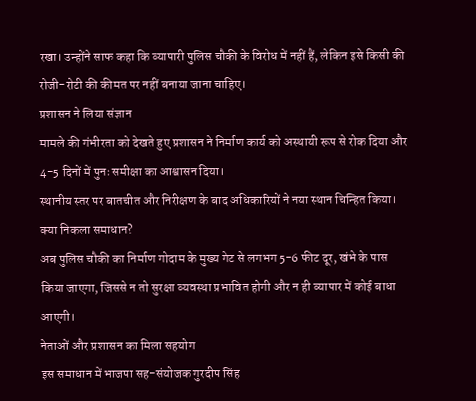रखा। उन्होंने साफ कहा कि व्यापारी पुलिस चौकी के विरोध में नहीं हैं, लेकिन इसे किसी की रोजी-रोटी की कीमत पर नहीं बनाया जाना चाहिए।
प्रशासन ने लिया संज्ञान
मामले की गंभीरता को देखते हुए प्रशासन ने निर्माण कार्य को अस्थायी रूप से रोक दिया और 4-5 दिनों में पुनः समीक्षा का आश्वासन दिया।
स्थानीय स्तर पर बातचीत और निरीक्षण के बाद अधिकारियों ने नया स्थान चिन्हित किया।
क्या निकला समाधान?
अब पुलिस चौकी का निर्माण गोदाम के मुख्य गेट से लगभग 5-6 फीट दूर, खंभे के पास किया जाएगा, जिससे न तो सुरक्षा व्यवस्था प्रभावित होगी और न ही व्यापार में कोई बाधा आएगी।
नेताओं और प्रशासन का मिला सहयोग
इस समाधान में भाजपा सह-संयोजक गुरदीप सिंह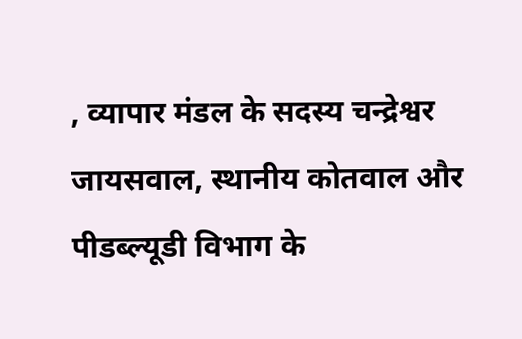, व्यापार मंडल के सदस्य चन्द्रेश्वर जायसवाल, स्थानीय कोतवाल और पीडब्ल्यूडी विभाग के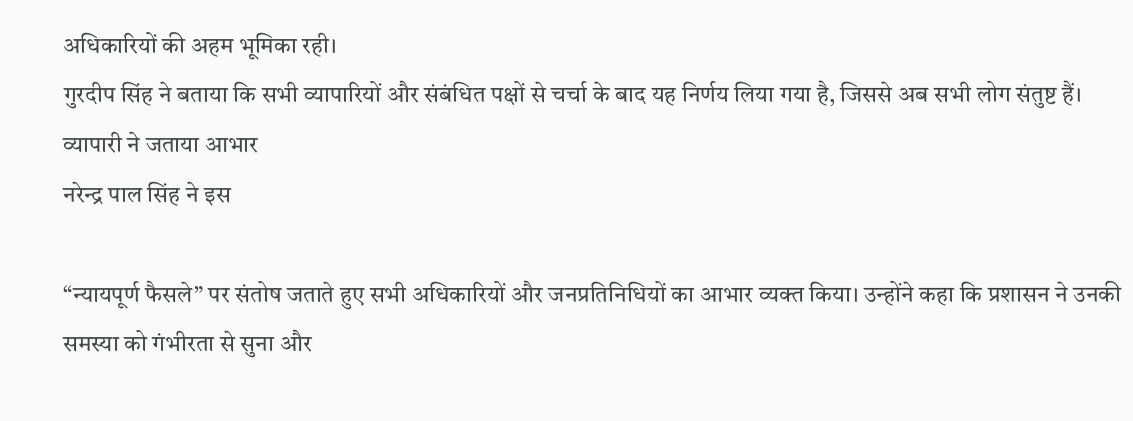अधिकारियों की अहम भूमिका रही।
गुरदीप सिंह ने बताया कि सभी व्यापारियों और संबंधित पक्षों से चर्चा के बाद यह निर्णय लिया गया है, जिससे अब सभी लोग संतुष्ट हैं।
व्यापारी ने जताया आभार
नरेन्द्र पाल सिंह ने इस

“न्यायपूर्ण फैसले” पर संतोष जताते हुए सभी अधिकारियों और जनप्रतिनिधियों का आभार व्यक्त किया। उन्होंने कहा कि प्रशासन ने उनकी समस्या को गंभीरता से सुना और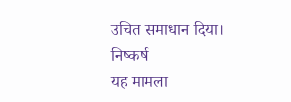उचित समाधान दिया।
निष्कर्ष
यह मामला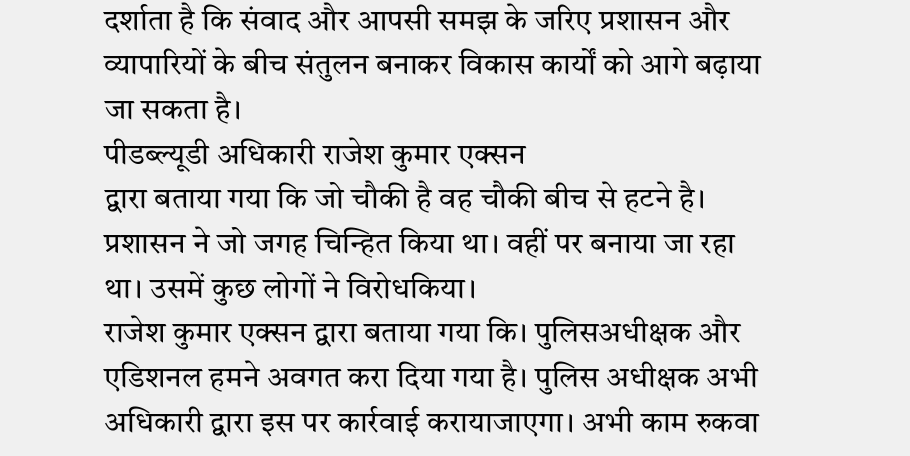दर्शाता है कि संवाद और आपसी समझ के जरिए प्रशासन और व्यापारियों के बीच संतुलन बनाकर विकास कार्यों को आगे बढ़ाया जा सकता है।
पीडब्ल्यूडी अधिकारी राजेश कुमार एक्सन
द्वारा बताया गया कि जो चौकी है वह चौकी बीच से हटने है। प्रशासन ने जो जगह चिन्हित किया था। वहीं पर बनाया जा रहा था। उसमें कुछ लोगों ने विरोधकिया।
राजेश कुमार एक्सन द्वारा बताया गया कि। पुलिसअधीक्षक और एडिशनल हमने अवगत करा दिया गया है। पुलिस अधीक्षक अभी अधिकारी द्वारा इस पर कार्रवाई करायाजाएगा। अभी काम रुकवा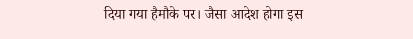दिया गया हैमौके पर। जैसा आदेश होगा इस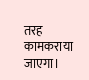तरह कामकराया जाएगा।